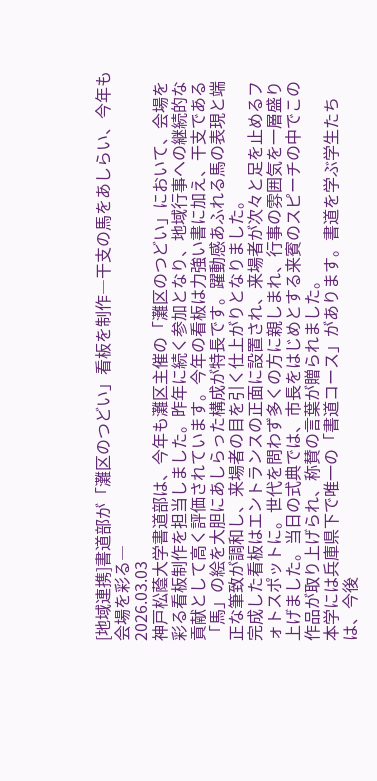[地域連携]書道部が「灘区のつどい」看板を制作―干支の馬をあしらい、今年も会場を彩る―
2026.03.03
神戸松蔭大学書道部は、今年も灘区主催の「灘区のつどい」において、会場を彩る看板制作を担当しました。昨年に続く参加となり、地域行事への継続的な貢献として高く評価されています。今年の看板は力強い書に加え、干支である「馬」の絵を大胆にあしらった構成が特長です。躍動感あふれる馬の表現と端正な筆致が調和し、来場者の目を引く仕上がりとなりました。
完成した看板はエントランスの正面に設置され、来場者が次々と足を止めるフォトスポットに。世代を問わず多くの方に親しまれ、行事の雰囲気を一層盛り上げました。当日の式典では、市長をはじめとする来賓のスピーチの中でこの作品が取り上げられ、称賛の言葉が贈られました。
本学には兵庫県下で唯一の「書道コース」があります。書道を学ぶ学生たちは、今後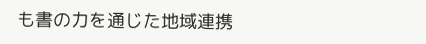も書の力を通じた地域連携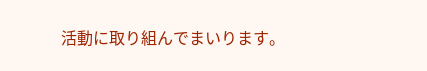活動に取り組んでまいります。